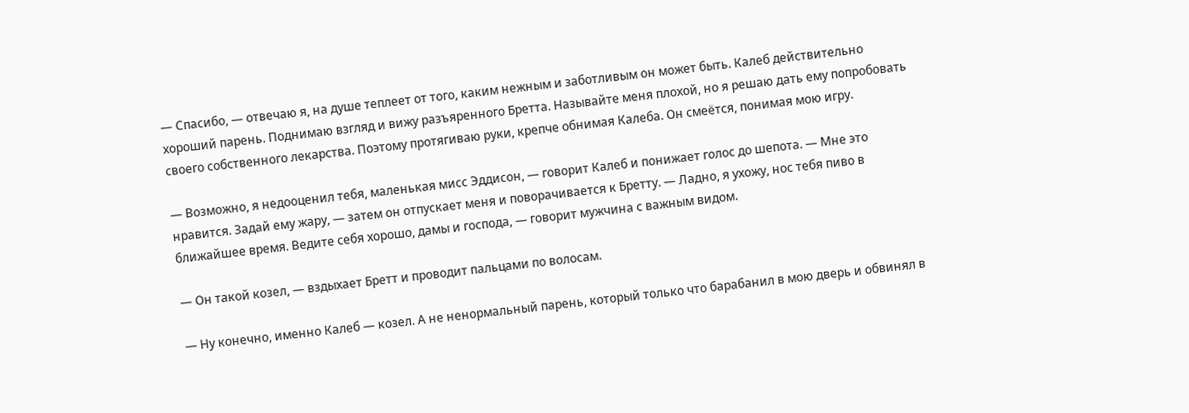— Спасибо, — отвечаю я, на душе теплеет от того, каким нежным и заботливым он может быть. Калеб действительно хороший парень. Поднимаю взгляд и вижу разъяренного Бретта. Называйте меня плохой, но я решаю дать ему попробовать своего собственного лекарства. Поэтому протягиваю руки, крепче обнимая Калеба. Он смеётся, понимая мою игру.

— Возможно, я недооценил тебя, маленькая мисс Эддисон, — говорит Калеб и понижает голос до шепота. — Мне это нравится. Задай ему жару, — затем он отпускает меня и поворачивается к Бретту. — Ладно, я ухожу, нос тебя пиво в ближайшее время. Ведите себя хорошо, дамы и господа, — говорит мужчина с важным видом.

— Он такой козел, — вздыхает Бретт и проводит пальцами по волосам.

— Ну конечно, именно Калеб — козел. А не ненормальный парень, который только что барабанил в мою дверь и обвинял в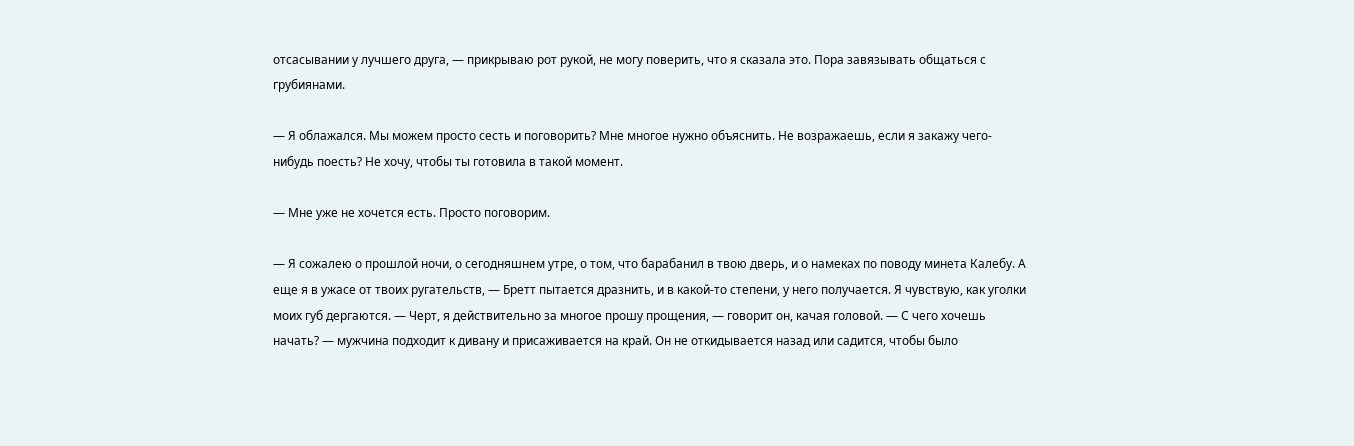отсасывании у лучшего друга, — прикрываю рот рукой, не могу поверить, что я сказала это. Пора завязывать общаться с грубиянами.

— Я облажался. Мы можем просто сесть и поговорить? Мне многое нужно объяснить. Не возражаешь, если я закажу чего-нибудь поесть? Не хочу, чтобы ты готовила в такой момент.

— Мне уже не хочется есть. Просто поговорим.

— Я сожалею о прошлой ночи, о сегодняшнем утре, о том, что барабанил в твою дверь, и о намеках по поводу минета Калебу. А еще я в ужасе от твоих ругательств, — Бретт пытается дразнить, и в какой-то степени, у него получается. Я чувствую, как уголки моих губ дергаются. — Черт, я действительно за многое прошу прощения, — говорит он, качая головой. — С чего хочешь начать? — мужчина подходит к дивану и присаживается на край. Он не откидывается назад или садится, чтобы было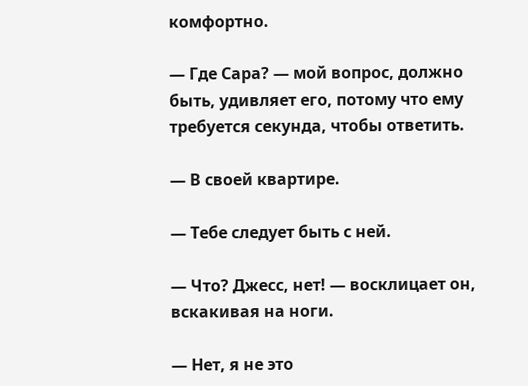комфортно.

— Где Сара? — мой вопрос, должно быть, удивляет его, потому что ему требуется секунда, чтобы ответить.

— В своей квартире.

— Тебе следует быть с ней.

— Что? Джесс, нет! — восклицает он, вскакивая на ноги.

— Нет, я не это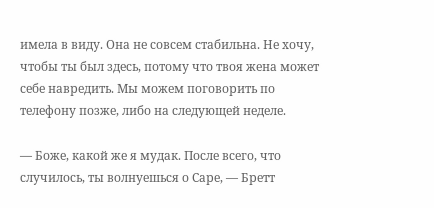имела в виду. Она не совсем стабильна. Не хочу, чтобы ты был здесь, потому что твоя жена может себе навредить. Мы можем поговорить по телефону позже, либо на следующей неделе.

— Боже, какой же я мудак. После всего, что случилось, ты волнуешься о Саре, — Бретт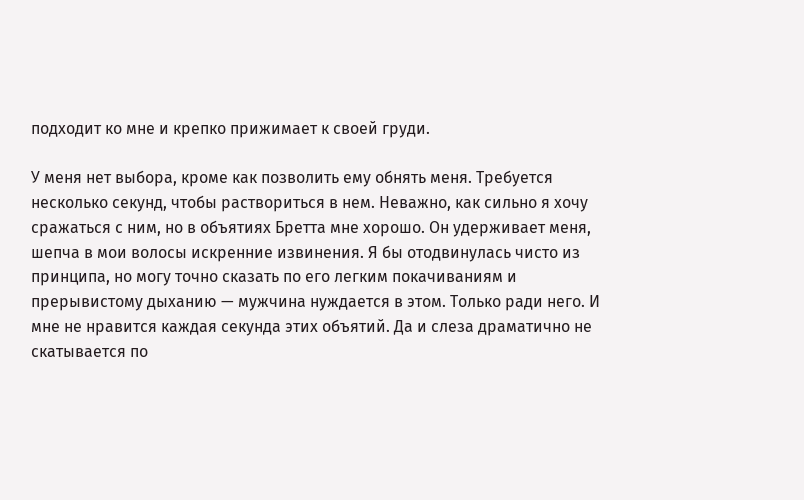подходит ко мне и крепко прижимает к своей груди.

У меня нет выбора, кроме как позволить ему обнять меня. Требуется несколько секунд, чтобы раствориться в нем. Неважно, как сильно я хочу сражаться с ним, но в объятиях Бретта мне хорошо. Он удерживает меня, шепча в мои волосы искренние извинения. Я бы отодвинулась чисто из принципа, но могу точно сказать по его легким покачиваниям и прерывистому дыханию — мужчина нуждается в этом. Только ради него. И мне не нравится каждая секунда этих объятий. Да и слеза драматично не скатывается по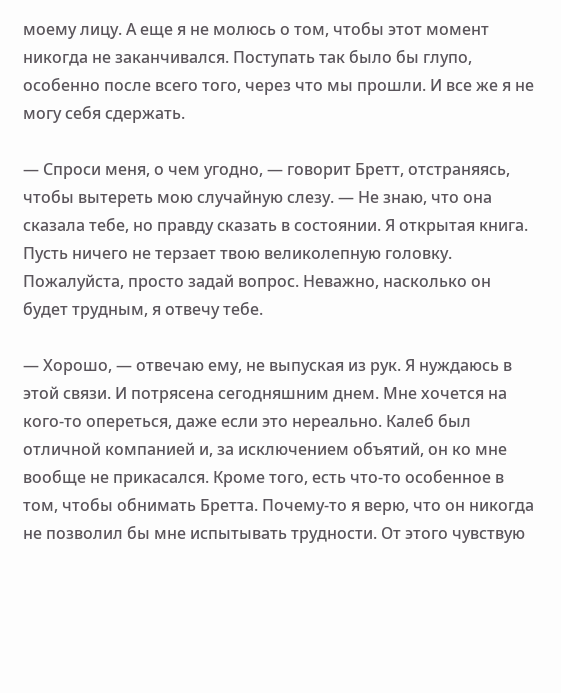моему лицу. А еще я не молюсь о том, чтобы этот момент никогда не заканчивался. Поступать так было бы глупо, особенно после всего того, через что мы прошли. И все же я не могу себя сдержать.

— Спроси меня, о чем угодно, — говорит Бретт, отстраняясь, чтобы вытереть мою случайную слезу. — Не знаю, что она сказала тебе, но правду сказать в состоянии. Я открытая книга. Пусть ничего не терзает твою великолепную головку. Пожалуйста, просто задай вопрос. Неважно, насколько он будет трудным, я отвечу тебе.

— Хорошо, — отвечаю ему, не выпуская из рук. Я нуждаюсь в этой связи. И потрясена сегодняшним днем. Мне хочется на кого-то опереться, даже если это нереально. Калеб был отличной компанией и, за исключением объятий, он ко мне вообще не прикасался. Кроме того, есть что-то особенное в том, чтобы обнимать Бретта. Почему-то я верю, что он никогда не позволил бы мне испытывать трудности. От этого чувствую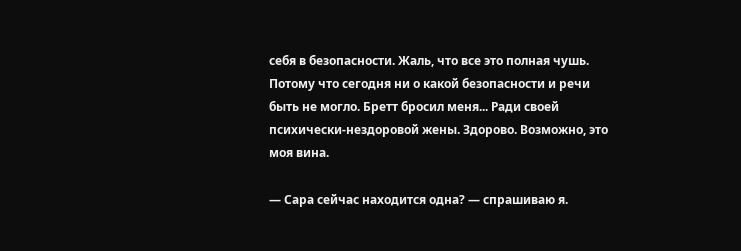себя в безопасности. Жаль, что все это полная чушь. Потому что сегодня ни о какой безопасности и речи быть не могло. Бретт бросил меня... Ради своей психически-нездоровой жены. Здорово. Возможно, это моя вина.

— Сара сейчас находится одна? — спрашиваю я.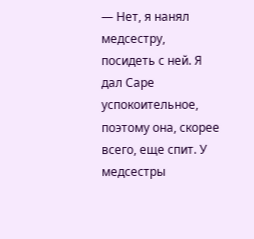— Нет, я нанял медсестру, посидеть с ней. Я дал Саре успокоительное, поэтому она, скорее всего, еще спит. У медсестры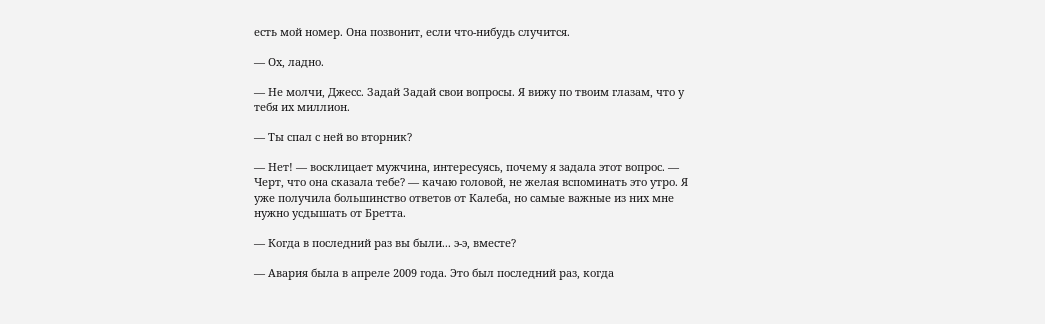есть мой номер. Она позвонит, если что-нибудь случится.

— Ох, ладно.

— Не молчи, Джесс. Задай Задай свои вопросы. Я вижу по твоим глазам, что у тебя их миллион.

— Ты спал с ней во вторник?

— Нет! — восклицает мужчина, интересуясь, почему я задала этот вопрос. — Черт, что она сказала тебе? — качаю головой, не желая вспоминать это утро. Я уже получила большинство ответов от Калеба, но самые важные из них мне нужно усдышать от Бретта.

— Когда в последний раз вы были... э-э, вместе?

— Авария была в апреле 2009 года. Это был последний раз, когда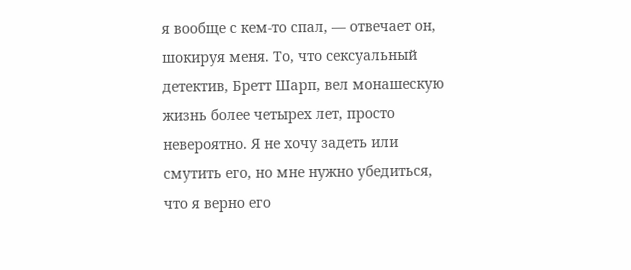я вообще с кем-то спал, — отвечает он, шокируя меня. То, что сексуальный детектив, Бретт Шарп, вел монашескую жизнь более четырех лет, просто невероятно. Я не хочу задеть или смутить его, но мне нужно убедиться, что я верно его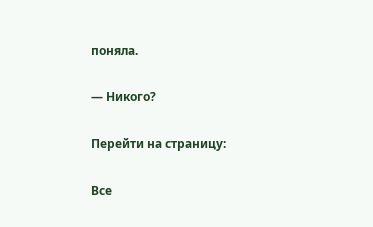поняла.

— Никого?

Перейти на страницу:

Все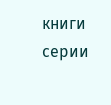книги серии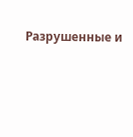Разрушенные и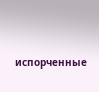испорченные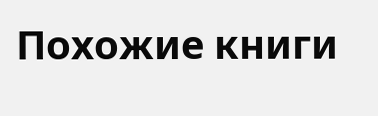Похожие книги